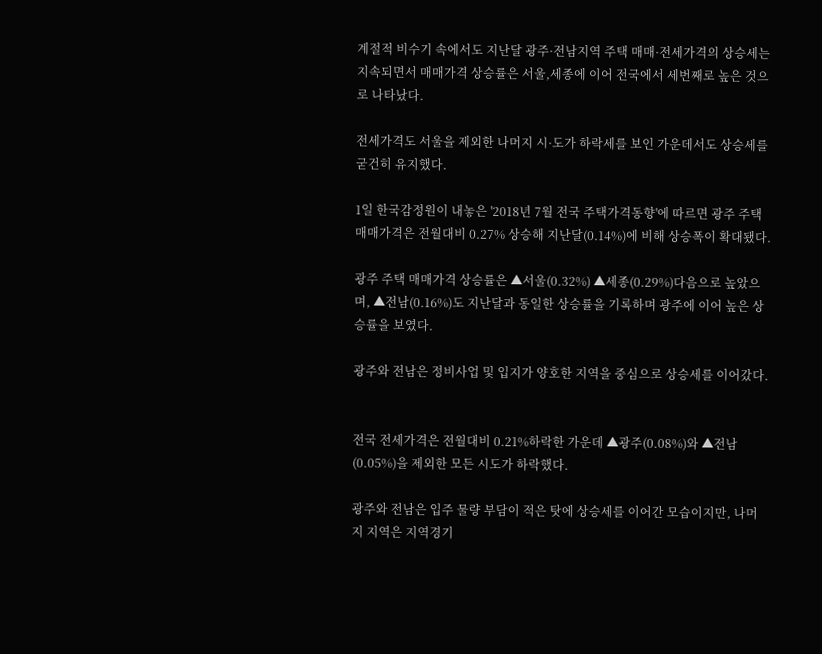계절적 비수기 속에서도 지난달 광주·전남지역 주택 매매·전세가격의 상승세는 지속되면서 매매가격 상승률은 서울,세종에 이어 전국에서 세번째로 높은 것으로 나타났다.

전세가격도 서울을 제외한 나머지 시·도가 하락세를 보인 가운데서도 상승세를 굳건히 유지했다.

1일 한국감정원이 내놓은 '2018년 7월 전국 주택가격동향'에 따르면 광주 주택 매매가격은 전월대비 0.27% 상승해 지난달(0.14%)에 비해 상승폭이 확대됐다.

광주 주택 매매가격 상승률은 ▲서울(0.32%) ▲세종(0.29%)다음으로 높았으며, ▲전남(0.16%)도 지난달과 동일한 상승률을 기록하며 광주에 이어 높은 상승률을 보였다.

광주와 전남은 정비사업 및 입지가 양호한 지역을 중심으로 상승세를 이어갔다.


전국 전세가격은 전월대비 0.21%하락한 가운데 ▲광주(0.08%)와 ▲전남(0.05%)을 제외한 모든 시도가 하락했다.

광주와 전남은 입주 물량 부담이 적은 탓에 상승세를 이어간 모습이지만, 나머지 지역은 지역경기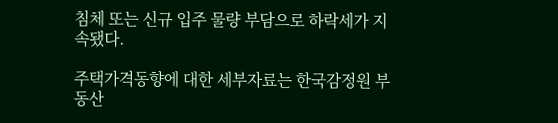침체 또는 신규 입주 물량 부담으로 하락세가 지속됐다.

주택가격동향에 대한 세부자료는 한국감정원 부동산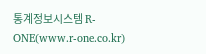통계정보시스템 R-ONE(www.r-one.co.kr)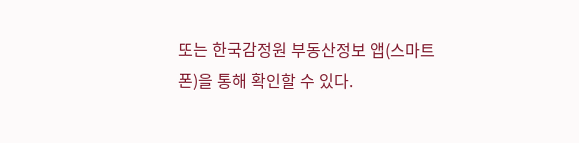또는 한국감정원 부동산정보 앱(스마트폰)을 통해 확인할 수 있다.